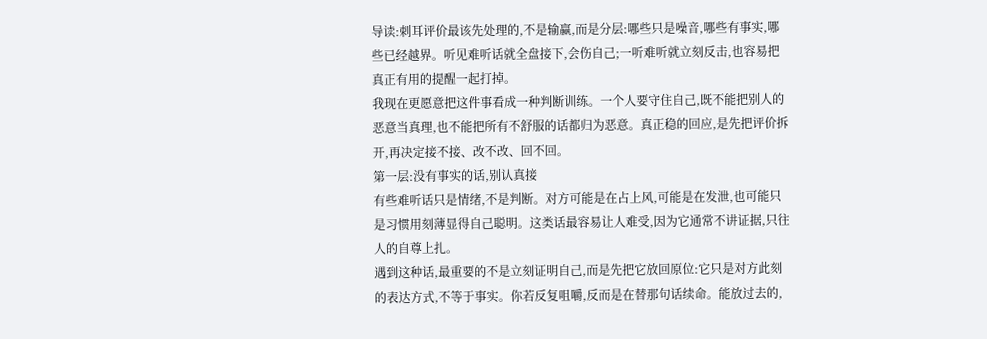导读:刺耳评价最该先处理的,不是输赢,而是分层:哪些只是噪音,哪些有事实,哪些已经越界。听见难听话就全盘接下,会伤自己;一听难听就立刻反击,也容易把真正有用的提醒一起打掉。
我现在更愿意把这件事看成一种判断训练。一个人要守住自己,既不能把别人的恶意当真理,也不能把所有不舒服的话都归为恶意。真正稳的回应,是先把评价拆开,再决定接不接、改不改、回不回。
第一层:没有事实的话,别认真接
有些难听话只是情绪,不是判断。对方可能是在占上风,可能是在发泄,也可能只是习惯用刻薄显得自己聪明。这类话最容易让人难受,因为它通常不讲证据,只往人的自尊上扎。
遇到这种话,最重要的不是立刻证明自己,而是先把它放回原位:它只是对方此刻的表达方式,不等于事实。你若反复咀嚼,反而是在替那句话续命。能放过去的,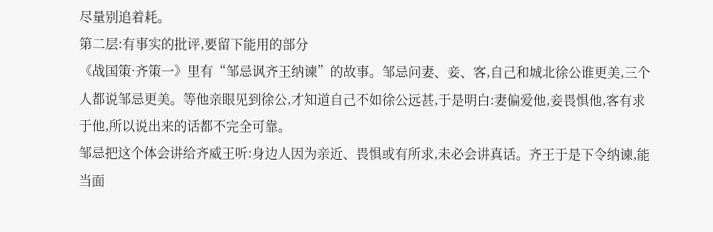尽量别追着耗。
第二层:有事实的批评,要留下能用的部分
《战国策·齐策一》里有“邹忌讽齐王纳谏”的故事。邹忌问妻、妾、客,自己和城北徐公谁更美,三个人都说邹忌更美。等他亲眼见到徐公,才知道自己不如徐公远甚,于是明白:妻偏爱他,妾畏惧他,客有求于他,所以说出来的话都不完全可靠。
邹忌把这个体会讲给齐威王听:身边人因为亲近、畏惧或有所求,未必会讲真话。齐王于是下令纳谏,能当面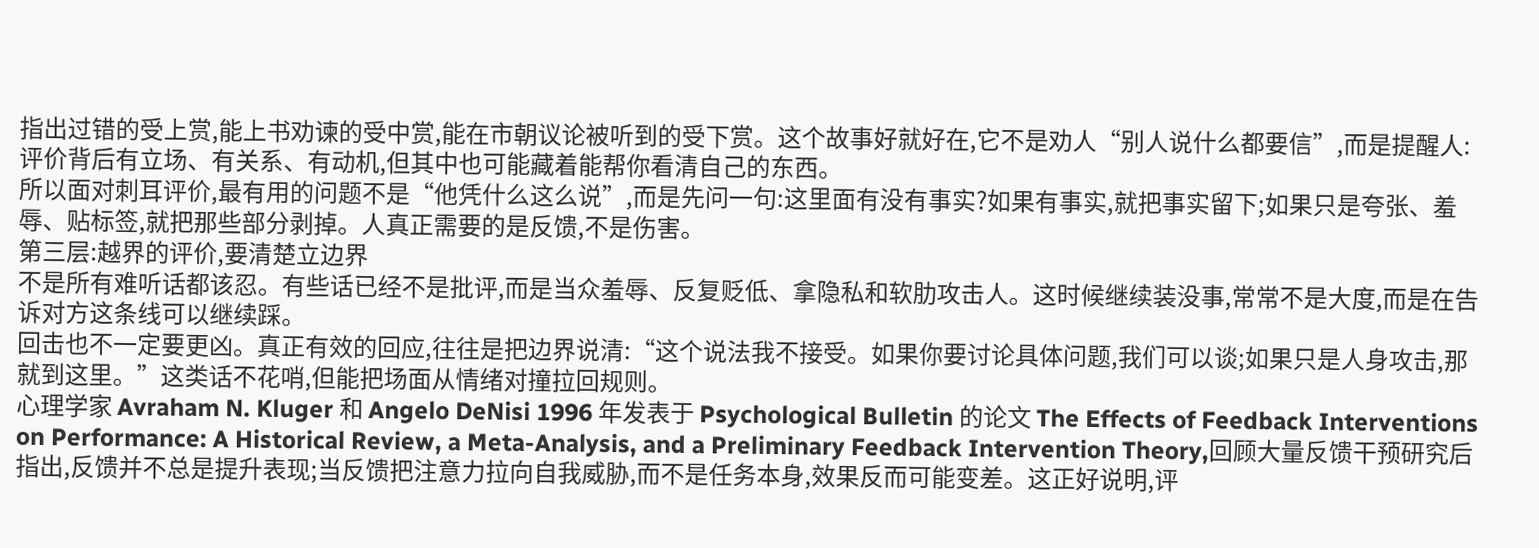指出过错的受上赏,能上书劝谏的受中赏,能在市朝议论被听到的受下赏。这个故事好就好在,它不是劝人“别人说什么都要信”,而是提醒人:评价背后有立场、有关系、有动机,但其中也可能藏着能帮你看清自己的东西。
所以面对刺耳评价,最有用的问题不是“他凭什么这么说”,而是先问一句:这里面有没有事实?如果有事实,就把事实留下;如果只是夸张、羞辱、贴标签,就把那些部分剥掉。人真正需要的是反馈,不是伤害。
第三层:越界的评价,要清楚立边界
不是所有难听话都该忍。有些话已经不是批评,而是当众羞辱、反复贬低、拿隐私和软肋攻击人。这时候继续装没事,常常不是大度,而是在告诉对方这条线可以继续踩。
回击也不一定要更凶。真正有效的回应,往往是把边界说清:“这个说法我不接受。如果你要讨论具体问题,我们可以谈;如果只是人身攻击,那就到这里。”这类话不花哨,但能把场面从情绪对撞拉回规则。
心理学家 Avraham N. Kluger 和 Angelo DeNisi 1996 年发表于 Psychological Bulletin 的论文 The Effects of Feedback Interventions on Performance: A Historical Review, a Meta-Analysis, and a Preliminary Feedback Intervention Theory,回顾大量反馈干预研究后指出,反馈并不总是提升表现;当反馈把注意力拉向自我威胁,而不是任务本身,效果反而可能变差。这正好说明,评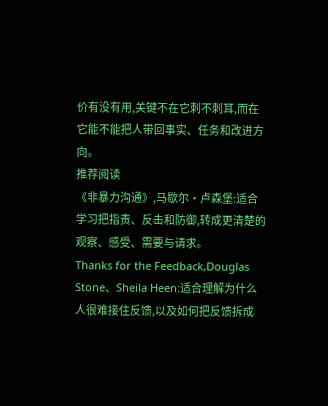价有没有用,关键不在它刺不刺耳,而在它能不能把人带回事实、任务和改进方向。
推荐阅读
《非暴力沟通》,马歇尔·卢森堡:适合学习把指责、反击和防御,转成更清楚的观察、感受、需要与请求。
Thanks for the Feedback,Douglas Stone、Sheila Heen:适合理解为什么人很难接住反馈,以及如何把反馈拆成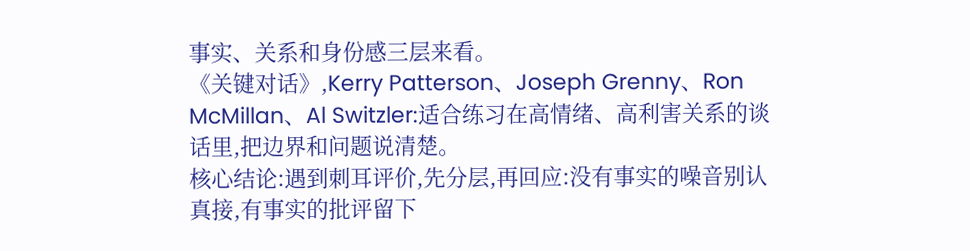事实、关系和身份感三层来看。
《关键对话》,Kerry Patterson、Joseph Grenny、Ron McMillan、Al Switzler:适合练习在高情绪、高利害关系的谈话里,把边界和问题说清楚。
核心结论:遇到刺耳评价,先分层,再回应:没有事实的噪音别认真接,有事实的批评留下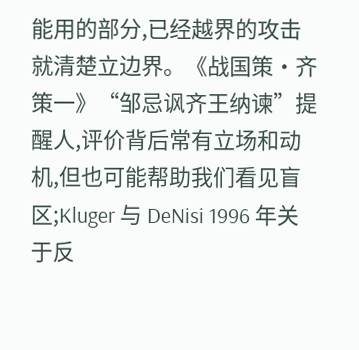能用的部分,已经越界的攻击就清楚立边界。《战国策·齐策一》“邹忌讽齐王纳谏”提醒人,评价背后常有立场和动机,但也可能帮助我们看见盲区;Kluger 与 DeNisi 1996 年关于反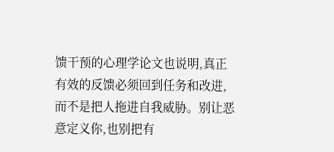馈干预的心理学论文也说明,真正有效的反馈必须回到任务和改进,而不是把人拖进自我威胁。别让恶意定义你,也别把有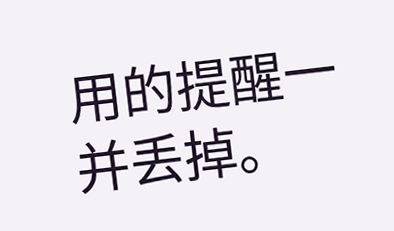用的提醒一并丢掉。